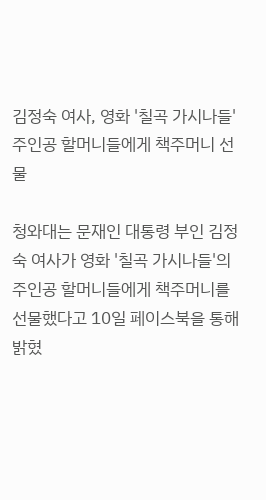김정숙 여사, 영화 '칠곡 가시나들' 주인공 할머니들에게 책주머니 선물

청와대는 문재인 대통령 부인 김정숙 여사가 영화 '칠곡 가시나들'의 주인공 할머니들에게 책주머니를 선물했다고 10일 페이스북을 통해 밝혔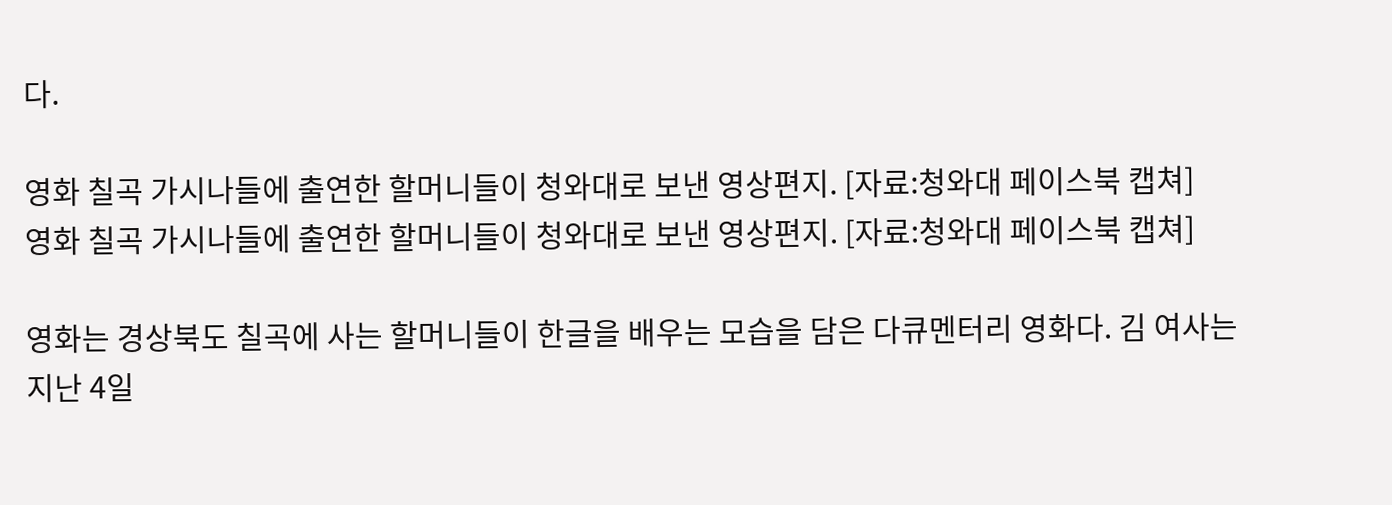다.

영화 칠곡 가시나들에 출연한 할머니들이 청와대로 보낸 영상편지. [자료:청와대 페이스북 캡쳐]
영화 칠곡 가시나들에 출연한 할머니들이 청와대로 보낸 영상편지. [자료:청와대 페이스북 캡쳐]

영화는 경상북도 칠곡에 사는 할머니들이 한글을 배우는 모습을 담은 다큐멘터리 영화다. 김 여사는 지난 4일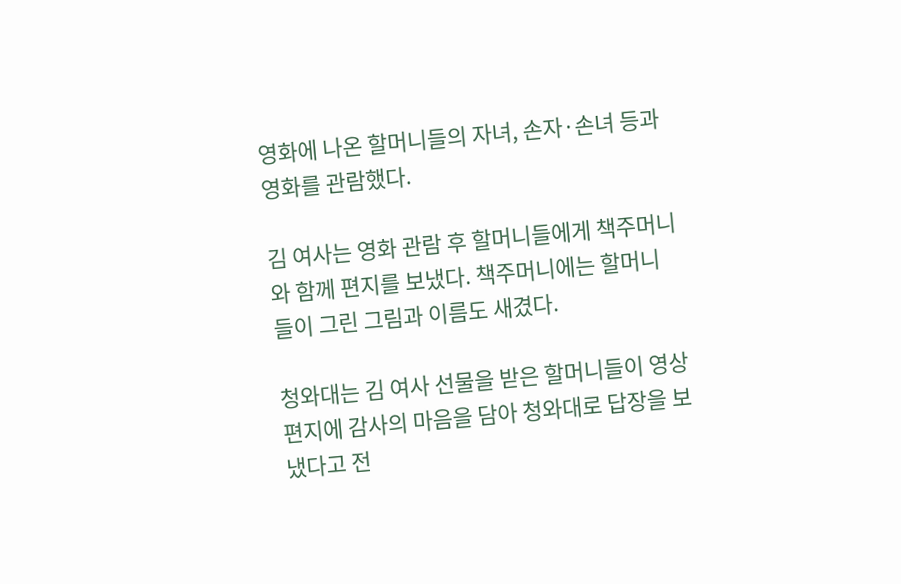영화에 나온 할머니들의 자녀, 손자·손녀 등과 영화를 관람했다.

김 여사는 영화 관람 후 할머니들에게 책주머니와 함께 편지를 보냈다. 책주머니에는 할머니들이 그린 그림과 이름도 새겼다.

청와대는 김 여사 선물을 받은 할머니들이 영상편지에 감사의 마음을 담아 청와대로 답장을 보냈다고 전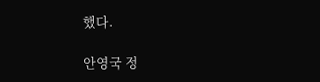했다.

안영국 정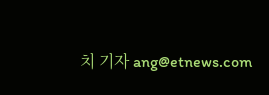치 기자 ang@etnews.com